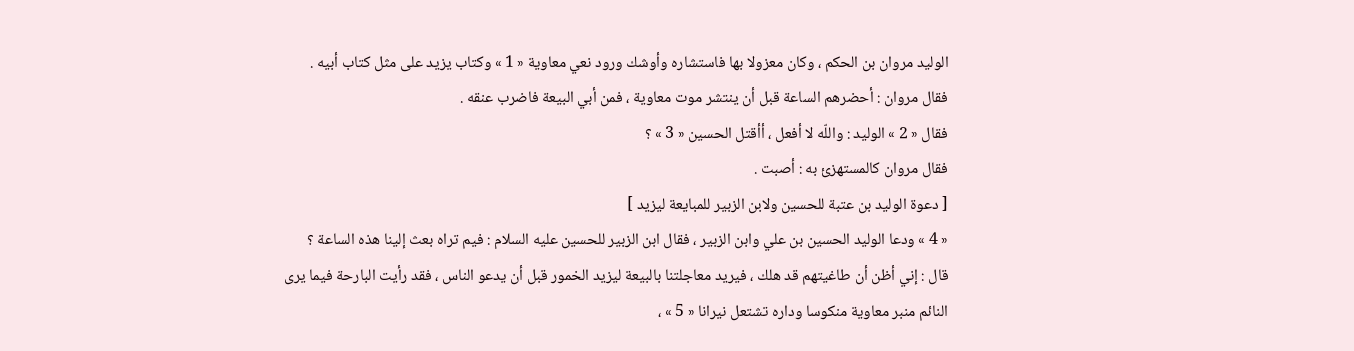الوليد مروان بن الحكم ، وكان معزولا بها فاستشاره وأوشك ورود نعي معاوية « 1 » وكتاب يزيد على مثل كتاب أبيه .
فقال مروان : أحضرهم الساعة قبل أن ينتشر موت معاوية ، فمن أبي البيعة فاضرب عنقه .
فقال « 2 » الوليد : واللّه لا أفعل ، أأقتل الحسين « 3 » ؟
فقال مروان كالمستهزئ به : أصبت .
[ دعوة الوليد بن عتبة للحسين ولابن الزبير للمبايعة ليزيد ]
« 4 » ودعا الوليد الحسين بن علي وابن الزبير ، فقال ابن الزبير للحسين عليه السلام : فيم تراه بعث إلينا هذه الساعة ؟
قال : إني أظن أن طاغيتهم قد هلك ، فيريد معاجلتنا بالبيعة ليزيد الخمور قبل أن يدعو الناس ، فقد رأيت البارحة فيما يرى النائم منبر معاوية منكوسا وداره تشتعل نيرانا « 5 » ،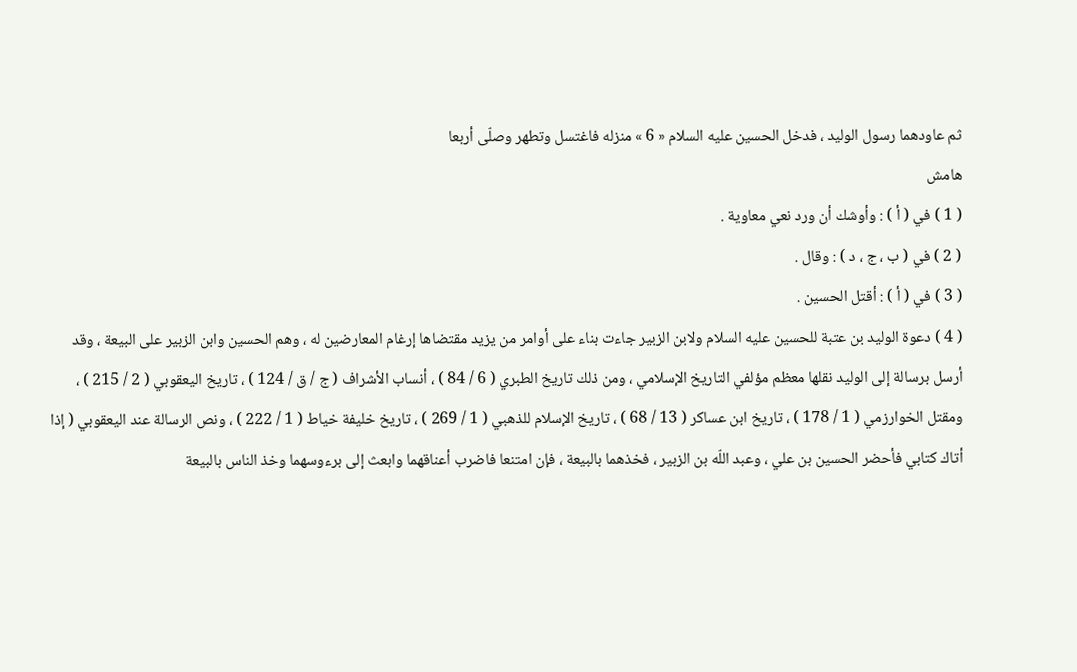ثم عاودهما رسول الوليد ، فدخل الحسين عليه السلام « 6 » منزله فاغتسل وتطهر وصلّى أربعا
هامش
( 1 ) في ( أ ) : وأوشك أن ورد نعي معاوية .
( 2 ) في ( ب ، ج ، د ) : وقال .
( 3 ) في ( أ ) : أقتل الحسين .
( 4 ) دعوة الوليد بن عتبة للحسين عليه السلام ولابن الزبير جاءت بناء على أوامر من يزيد مقتضاها إرغام المعارضين له ، وهم الحسين وابن الزبير على البيعة ، وقد أرسل برسالة إلى الوليد نقلها معظم مؤلفي التاريخ الإسلامي ، ومن ذلك تاريخ الطبري ( 6 / 84 ) ، أنساب الأشراف ( ج / ق / 124 ) ، تاريخ اليعقوبي ( 2 / 215 ) ، ومقتل الخوارزمي ( 1 / 178 ) ، تاريخ ابن عساكر ( 13 / 68 ) ، تاريخ الإسلام للذهبي ( 1 / 269 ) ، تاريخ خليفة خياط ( 1 / 222 ) ، ونص الرسالة عند اليعقوبي ( إذا أتاك كتابي فأحضر الحسين بن علي ، وعبد اللّه بن الزبير ، فخذهما بالبيعة ، فإن امتنعا فاضرب أعناقهما وابعث إلى برءوسهما وخذ الناس بالبيعة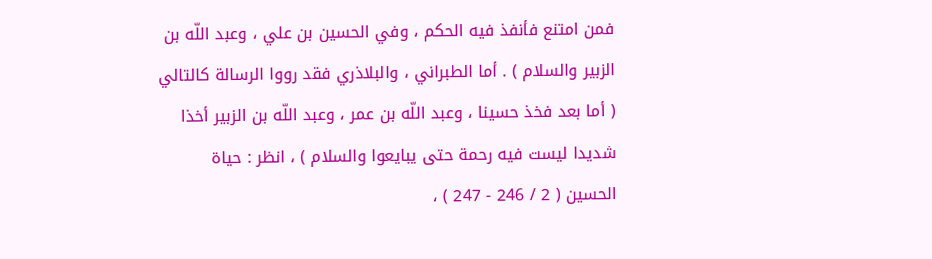فمن امتنع فأنفذ فيه الحكم ، وفي الحسين بن علي ، وعبد اللّه بن الزبير والسلام ) . أما الطبراني ، والبلاذري فقد رووا الرسالة كالتالي ( أما بعد فخذ حسينا ، وعبد اللّه بن عمر ، وعبد اللّه بن الزبير أخذا شديدا ليست فيه رحمة حتى يبايعوا والسلام ) ، انظر : حياة الحسين ( 2 / 246 - 247 ) ،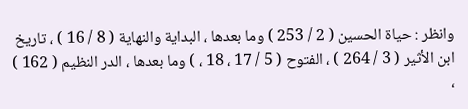وانظر : حياة الحسين ( 2 / 253 ) وما بعدها ، البداية والنهاية ( 8 / 16 ) ، تاريخ ابن الأثير ( 3 / 264 ) ، الفتوح ( 5 / 17 ، 18 ، ) وما بعدها ، الدر النظيم ( 162 ) ،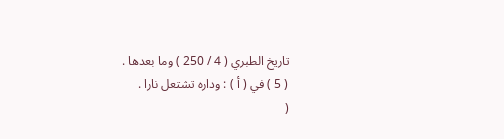تاريخ الطبري ( 4 / 250 ) وما بعدها .
( 5 ) في ( أ ) : وداره تشتعل نارا .
(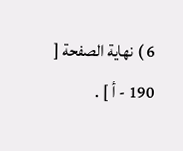6 ) نهاية الصفحة [ 190 - أ ] .